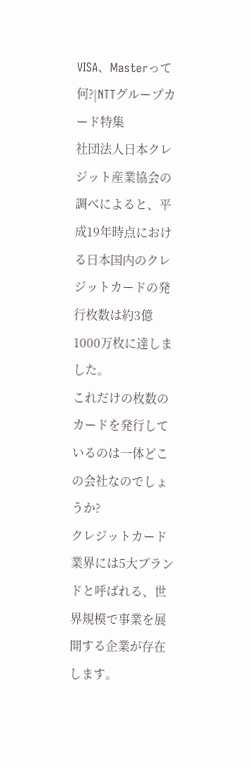VISA、Masterって何?|NTTグループカード特集
社団法人日本クレジット産業協会の調べによると、平成19年時点における日本国内のクレジットカードの発行枚数は約3億1000万枚に達しました。
これだけの枚数のカードを発行しているのは一体どこの会社なのでしょうか?
クレジットカード業界には5大ブランドと呼ばれる、世界規模で事業を展開する企業が存在します。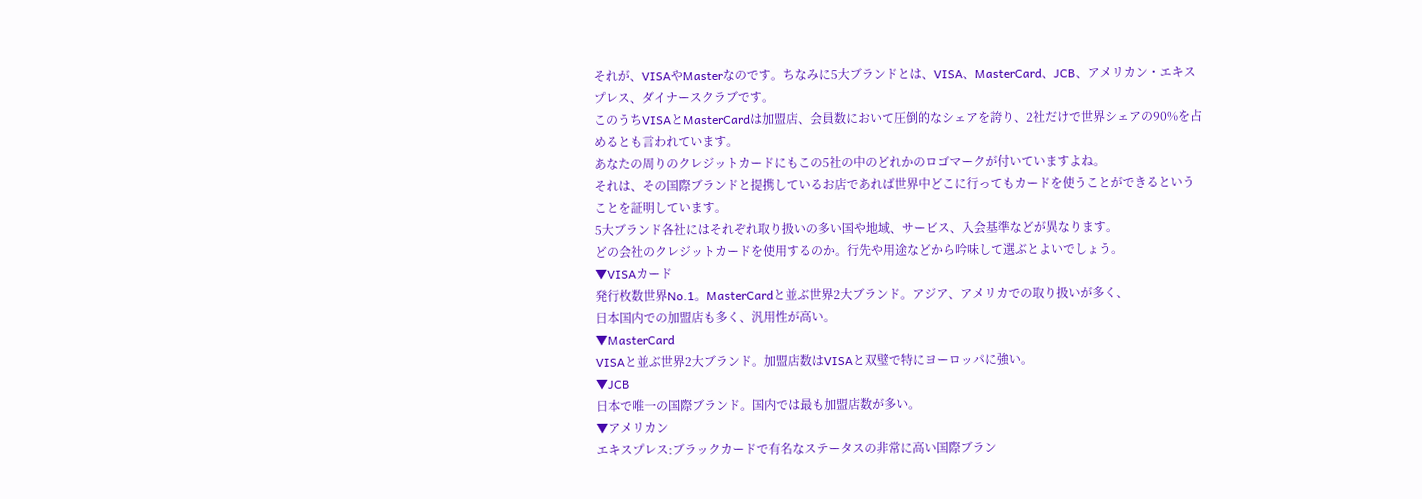それが、VISAやMasterなのです。ちなみに5大ブランドとは、VISA、MasterCard、JCB、アメリカン・エキスプレス、ダイナースクラブです。
このうちVISAとMasterCardは加盟店、会員数において圧倒的なシェアを誇り、2社だけで世界シェアの90%を占めるとも言われています。
あなたの周りのクレジットカードにもこの5社の中のどれかのロゴマークが付いていますよね。
それは、その国際ブランドと提携しているお店であれば世界中どこに行ってもカードを使うことができるということを証明しています。
5大ブランド各社にはそれぞれ取り扱いの多い国や地域、サービス、入会基準などが異なります。
どの会社のクレジットカードを使用するのか。行先や用途などから吟味して選ぶとよいでしょう。
▼VISAカード
発行枚数世界No.1。MasterCardと並ぶ世界2大ブランド。アジア、アメリカでの取り扱いが多く、
日本国内での加盟店も多く、汎用性が高い。
▼MasterCard
VISAと並ぶ世界2大ブランド。加盟店数はVISAと双璧で特にヨーロッパに強い。
▼JCB
日本で唯一の国際ブランド。国内では最も加盟店数が多い。
▼アメリカン
エキスプレス:ブラックカードで有名なステータスの非常に高い国際ブラン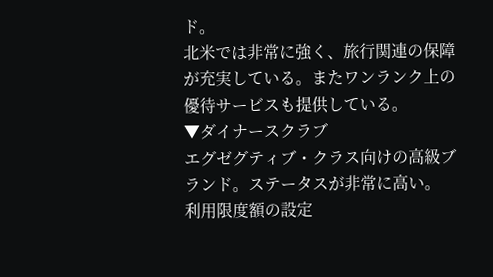ド。
北米では非常に強く、旅行関連の保障が充実している。またワンランク上の
優待サービスも提供している。
▼ダイナースクラブ
エグゼグティブ・クラス向けの高級ブランド。ステータスが非常に高い。
利用限度額の設定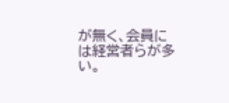が無く、会員には経営者らが多い。